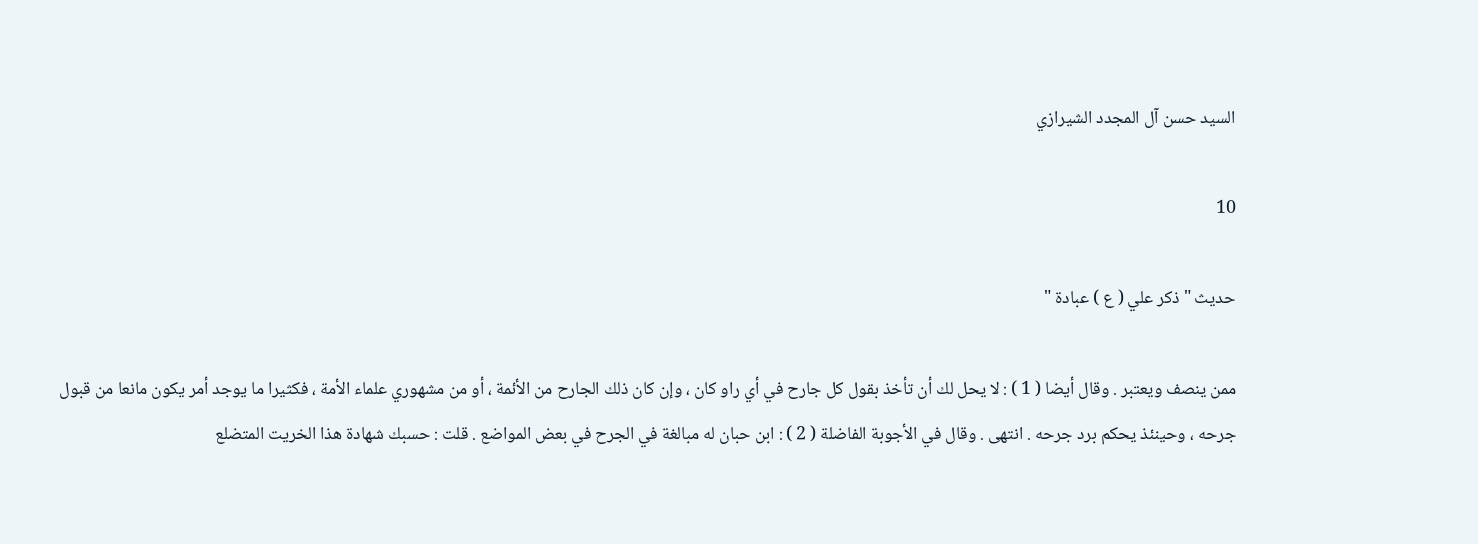السيد حسن آل المجدد الشيرازي

10

حديث " ذكر علي ( ع ) عبادة "

ممن ينصف ويعتبر . وقال أيضا ( 1 ) : لا يحل لك أن تأخذ بقول كل جارح في أي راو كان ، وإن كان ذلك الجارح من الأئمة ، أو من مشهوري علماء الأمة ، فكثيرا ما يوجد أمر يكون مانعا من قبول جرحه ، وحينئذ يحكم برد جرحه . انتهى . وقال في الأجوبة الفاضلة ( 2 ) : ابن حبان له مبالغة في الجرح في بعض المواضع . قلت : حسبك شهادة هذا الخريت المتضلع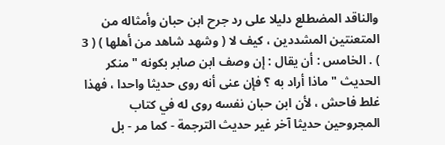والناقد المضطلع دليلا على رد جرح ابن حبان وأمثاله من المتعنتين المشددين ، كيف لا ( وشهد شاهد من أهلها ) ( 3 ) . الخامس : أن يقال : إن وصف ابن صابر بكونه " منكر الحديث " ماذا أراد به ؟ فإن عنى أنه روى حديثا واحدا ، فهذا غلط فاحش ، لأن ابن حبان نفسه روى له في كتاب المجروحين حديثا آخر غير حديث الترجمة - كما مر - بل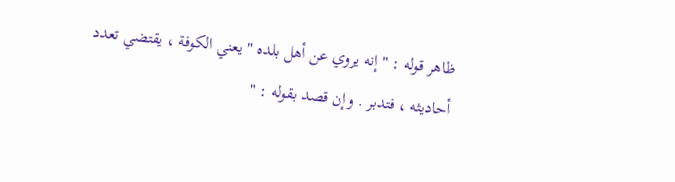ظاهر قوله : " إنه يروي عن أهل بلده " يعني الكوفة ، يقتضي تعدد أحاديثه ، فتدبر . وإن قصد بقوله : "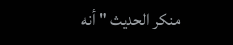منكر الحديث " أنه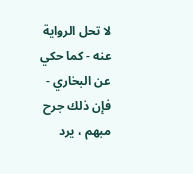لا تحل الرواية عنه - كما حكي عن البخاري - فإن ذلك جرح مبهم ، يرد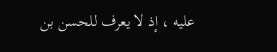عليه ، إذ لا يعرف للحسن بن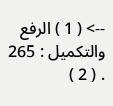--> ( 1 ) الرفع والتكميل : 265 . ( 2 )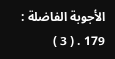الأجوبة الفاضلة : 179 . ( 3 )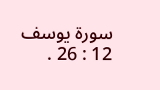سورة يوسف 12 : 26 .